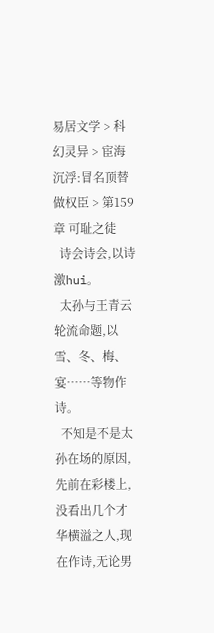易居文学 > 科幻灵异 > 宦海沉浮:冒名顶替做权臣 > 第159章 可耻之徒
  诗会诗会,以诗激hui。
  太孙与王青云轮流命题,以雪、冬、梅、宴……等物作诗。
  不知是不是太孙在场的原因,先前在彩楼上,没看出几个才华横溢之人,现在作诗,无论男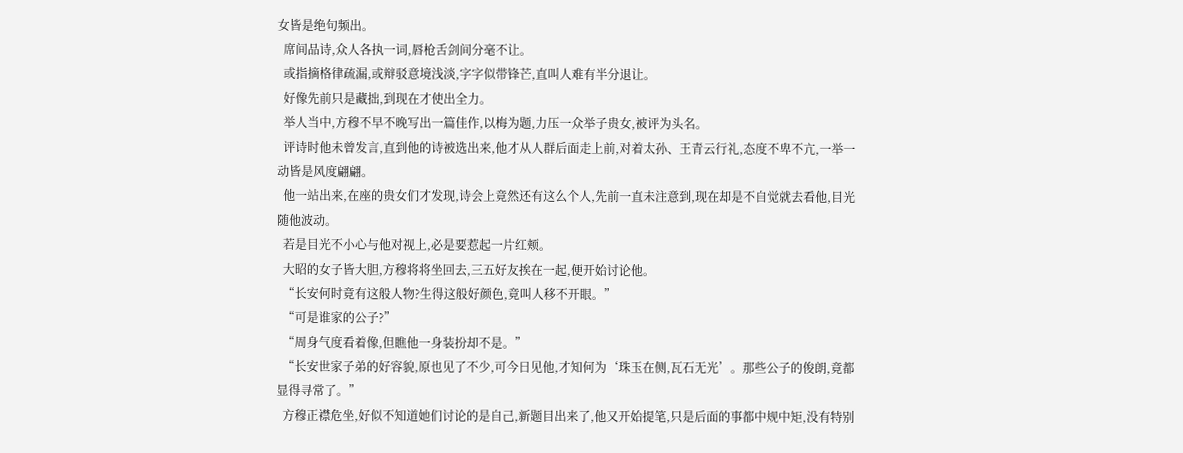女皆是绝句频出。
  席间品诗,众人各执一词,唇枪舌剑间分毫不让。
  或指摘格律疏漏,或辩驳意境浅淡,字字似带锋芒,直叫人难有半分退让。
  好像先前只是藏拙,到现在才使出全力。
  举人当中,方穆不早不晚写出一篇佳作,以梅为题,力压一众举子贵女,被评为头名。
  评诗时他未曾发言,直到他的诗被选出来,他才从人群后面走上前,对着太孙、王青云行礼,态度不卑不亢,一举一动皆是风度翩翩。
  他一站出来,在座的贵女们才发现,诗会上竟然还有这么个人,先前一直未注意到,现在却是不自觉就去看他,目光随他波动。
  若是目光不小心与他对视上,必是要惹起一片红颊。
  大昭的女子皆大胆,方穆将将坐回去,三五好友挨在一起,便开始讨论他。
  “长安何时竟有这般人物?生得这般好颜色,竟叫人移不开眼。”
  “可是谁家的公子?”
  “周身气度看着像,但瞧他一身装扮却不是。”
  “长安世家子弟的好容貌,原也见了不少,可今日见他,才知何为‘珠玉在侧,瓦石无光’。那些公子的俊朗,竟都显得寻常了。”
  方穆正襟危坐,好似不知道她们讨论的是自己,新题目出来了,他又开始提笔,只是后面的事都中规中矩,没有特别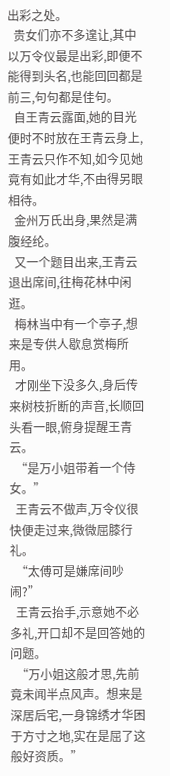出彩之处。
  贵女们亦不多遑让,其中以万令仪最是出彩,即便不能得到头名,也能回回都是前三,句句都是佳句。
  自王青云露面,她的目光便时不时放在王青云身上,王青云只作不知,如今见她竟有如此才华,不由得另眼相待。
  金州万氏出身,果然是满腹经纶。
  又一个题目出来,王青云退出席间,往梅花林中闲逛。
  梅林当中有一个亭子,想来是专供人歇息赏梅所用。
  才刚坐下没多久,身后传来树枝折断的声音,长顺回头看一眼,俯身提醒王青云。
  “是万小姐带着一个侍女。”
  王青云不做声,万令仪很快便走过来,微微屈膝行礼。
  “太傅可是嫌席间吵闹?”
  王青云抬手,示意她不必多礼,开口却不是回答她的问题。
  “万小姐这般才思,先前竟未闻半点风声。想来是深居后宅,一身锦绣才华困于方寸之地,实在是屈了这般好资质。”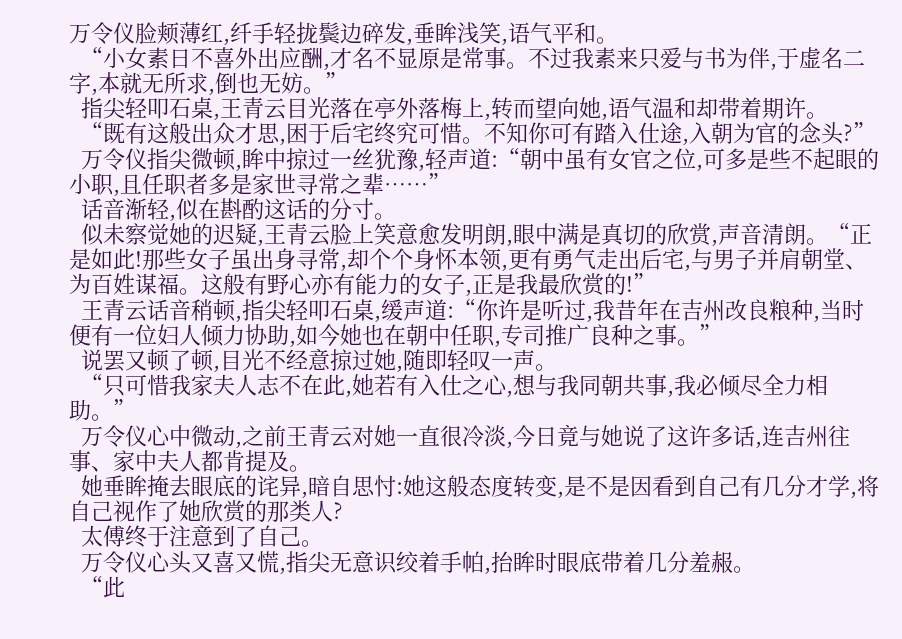万令仪脸颊薄红,纤手轻拢鬓边碎发,垂眸浅笑,语气平和。
  “小女素日不喜外出应酬,才名不显原是常事。不过我素来只爱与书为伴,于虚名二字,本就无所求,倒也无妨。”
  指尖轻叩石桌,王青云目光落在亭外落梅上,转而望向她,语气温和却带着期许。
  “既有这般出众才思,困于后宅终究可惜。不知你可有踏入仕途,入朝为官的念头?”
  万令仪指尖微顿,眸中掠过一丝犹豫,轻声道:“朝中虽有女官之位,可多是些不起眼的小职,且任职者多是家世寻常之辈……”
  话音渐轻,似在斟酌这话的分寸。
  似未察觉她的迟疑,王青云脸上笑意愈发明朗,眼中满是真切的欣赏,声音清朗。“正是如此!那些女子虽出身寻常,却个个身怀本领,更有勇气走出后宅,与男子并肩朝堂、为百姓谋福。这般有野心亦有能力的女子,正是我最欣赏的!”
  王青云话音稍顿,指尖轻叩石桌,缓声道:“你许是听过,我昔年在吉州改良粮种,当时便有一位妇人倾力协助,如今她也在朝中任职,专司推广良种之事。”
  说罢又顿了顿,目光不经意掠过她,随即轻叹一声。
  “只可惜我家夫人志不在此,她若有入仕之心,想与我同朝共事,我必倾尽全力相助。”
  万令仪心中微动,之前王青云对她一直很冷淡,今日竟与她说了这许多话,连吉州往事、家中夫人都肯提及。
  她垂眸掩去眼底的诧异,暗自思忖:她这般态度转变,是不是因看到自己有几分才学,将自己视作了她欣赏的那类人?
  太傅终于注意到了自己。
  万令仪心头又喜又慌,指尖无意识绞着手帕,抬眸时眼底带着几分羞赧。
  “此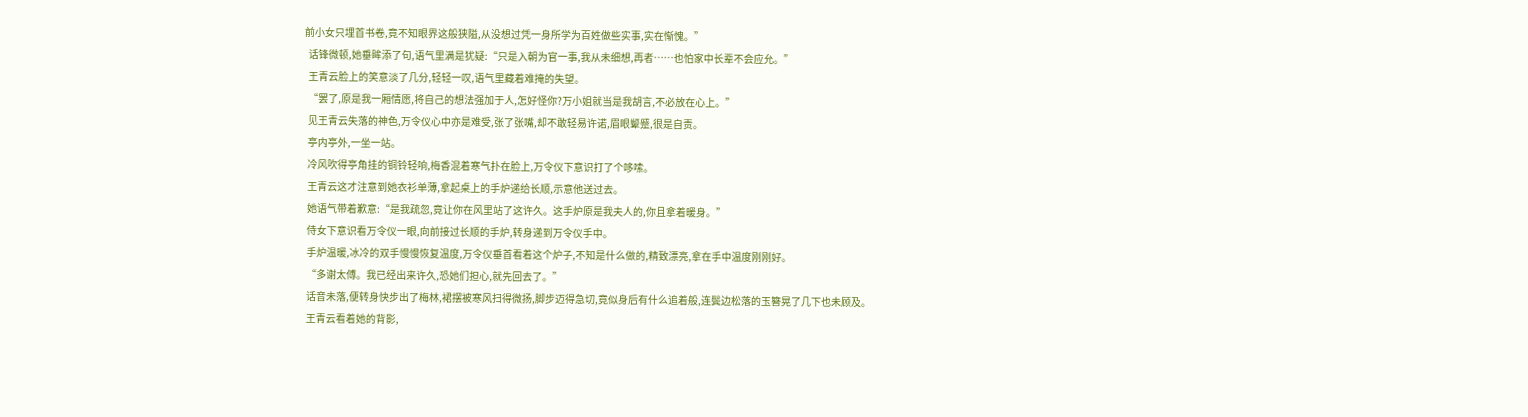前小女只埋首书卷,竟不知眼界这般狭隘,从没想过凭一身所学为百姓做些实事,实在惭愧。”
  话锋微顿,她垂眸添了句,语气里满是犹疑:“只是入朝为官一事,我从未细想,再者……也怕家中长辈不会应允。”
  王青云脸上的笑意淡了几分,轻轻一叹,语气里藏着难掩的失望。
  “罢了,原是我一厢情愿,将自己的想法强加于人,怎好怪你?万小姐就当是我胡言,不必放在心上。”
  见王青云失落的神色,万令仪心中亦是难受,张了张嘴,却不敢轻易许诺,眉眼颦蹙,很是自责。
  亭内亭外,一坐一站。
  冷风吹得亭角挂的铜铃轻响,梅香混着寒气扑在脸上,万令仪下意识打了个哆嗦。
  王青云这才注意到她衣衫单薄,拿起桌上的手炉递给长顺,示意他送过去。
  她语气带着歉意:“是我疏忽,竟让你在风里站了这许久。这手炉原是我夫人的,你且拿着暖身。”
  侍女下意识看万令仪一眼,向前接过长顺的手炉,转身递到万令仪手中。
  手炉温暖,冰冷的双手慢慢恢复温度,万令仪垂首看着这个炉子,不知是什么做的,精致漂亮,拿在手中温度刚刚好。
  “多谢太傅。我已经出来许久,恐她们担心,就先回去了。”
  话音未落,便转身快步出了梅林,裙摆被寒风扫得微扬,脚步迈得急切,竟似身后有什么追着般,连鬓边松落的玉簪晃了几下也未顾及。
  王青云看着她的背影,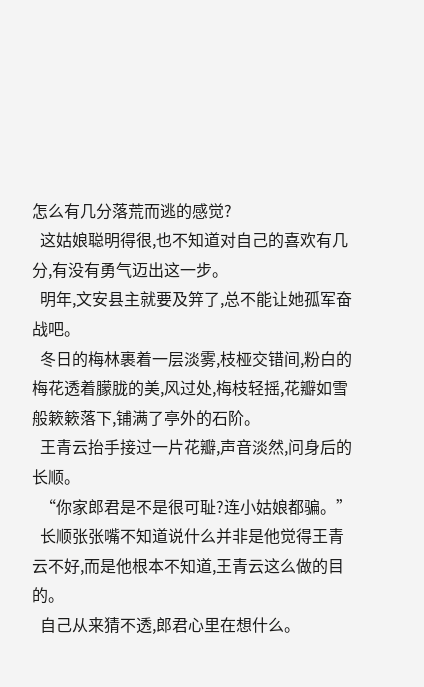怎么有几分落荒而逃的感觉?
  这姑娘聪明得很,也不知道对自己的喜欢有几分,有没有勇气迈出这一步。
  明年,文安县主就要及笄了,总不能让她孤军奋战吧。
  冬日的梅林裹着一层淡雾,枝桠交错间,粉白的梅花透着朦胧的美,风过处,梅枝轻摇,花瓣如雪般簌簌落下,铺满了亭外的石阶。
  王青云抬手接过一片花瓣,声音淡然,问身后的长顺。
  “你家郎君是不是很可耻?连小姑娘都骗。”
  长顺张张嘴不知道说什么并非是他觉得王青云不好,而是他根本不知道,王青云这么做的目的。
  自己从来猜不透,郎君心里在想什么。